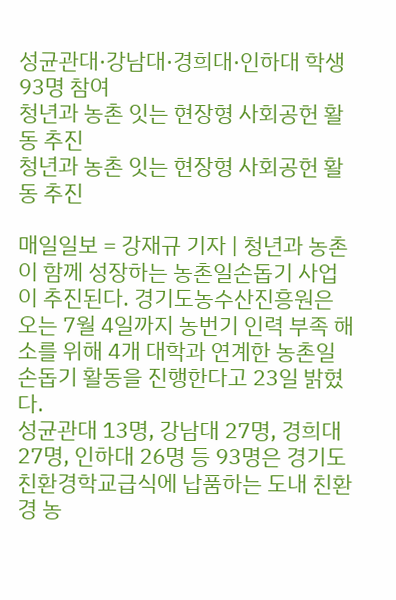성균관대·강남대·경희대·인하대 학생 93명 참여
청년과 농촌 잇는 현장형 사회공헌 활동 추진
청년과 농촌 잇는 현장형 사회공헌 활동 추진

매일일보 = 강재규 기자 | 청년과 농촌이 함께 성장하는 농촌일손돕기 사업이 추진된다. 경기도농수산진흥원은 오는 7월 4일까지 농번기 인력 부족 해소를 위해 4개 대학과 연계한 농촌일손돕기 활동을 진행한다고 23일 밝혔다.
성균관대 13명, 강남대 27명, 경희대 27명, 인하대 26명 등 93명은 경기도친환경학교급식에 납품하는 도내 친환경 농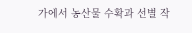가에서 농산물 수확과 선별 작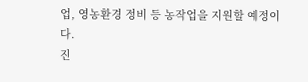업, 영농환경 정비 등 농작업을 지원할 예정이다.
진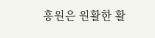흥원은 원활한 활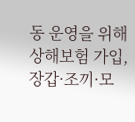동 운영을 위해 상해보험 가입, 장갑·조끼·모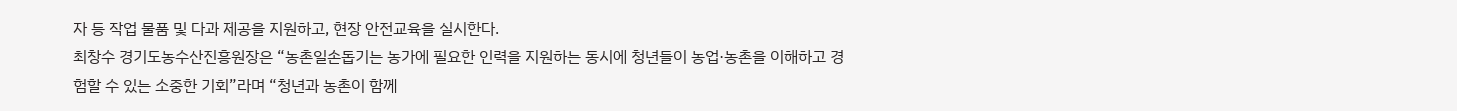자 등 작업 물품 및 다과 제공을 지원하고, 현장 안전교육을 실시한다.
최창수 경기도농수산진흥원장은 “농촌일손돕기는 농가에 필요한 인력을 지원하는 동시에 청년들이 농업·농촌을 이해하고 경험할 수 있는 소중한 기회”라며 “청년과 농촌이 함께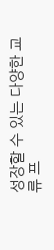성장할 수 있는 다양한 교류 프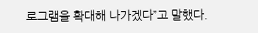로그램을 확대해 나가겠다”고 말했다.